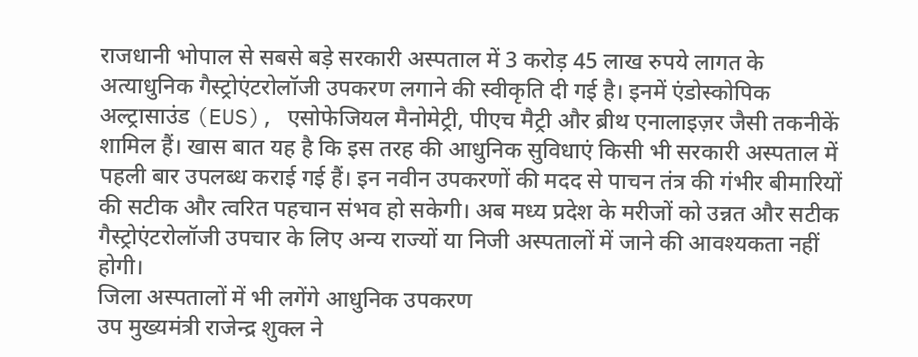राजधानी भोपाल से सबसे बड़े सरकारी अस्पताल में 3 करोड़ 45 लाख रुपये लागत के अत्याधुनिक गैस्ट्रोएंटरोलॉजी उपकरण लगाने की स्वीकृति दी गई है। इनमें एंडोस्कोपिक अल्ट्रासाउंड (EUS), एसोफेजियल मैनोमेट्री, पीएच मैट्री और ब्रीथ एनालाइज़र जैसी तकनीकें शामिल हैं। खास बात यह है कि इस तरह की आधुनिक सुविधाएं किसी भी सरकारी अस्पताल में पहली बार उपलब्ध कराई गई हैं। इन नवीन उपकरणों की मदद से पाचन तंत्र की गंभीर बीमारियों की सटीक और त्वरित पहचान संभव हो सकेगी। अब मध्य प्रदेश के मरीजों को उन्नत और सटीक गैस्ट्रोएंटरोलॉजी उपचार के लिए अन्य राज्यों या निजी अस्पतालों में जाने की आवश्यकता नहीं होगी।
जिला अस्पतालों में भी लगेंगे आधुनिक उपकरण
उप मुख्यमंत्री राजेन्द्र शुक्ल ने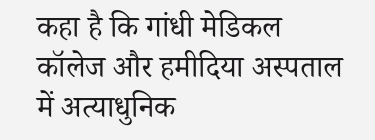कहा है कि गांधी मेडिकल कॉलेज और हमीदिया अस्पताल में अत्याधुनिक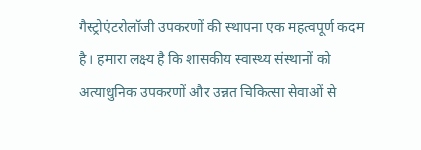गैस्ट्रोएंटरोलॉजी उपकरणों की स्थापना एक महत्वपूर्ण कदम है। हमारा लक्ष्य है कि शासकीय स्वास्थ्य संस्थानों को अत्याधुनिक उपकरणों और उन्नत चिकित्सा सेवाओं से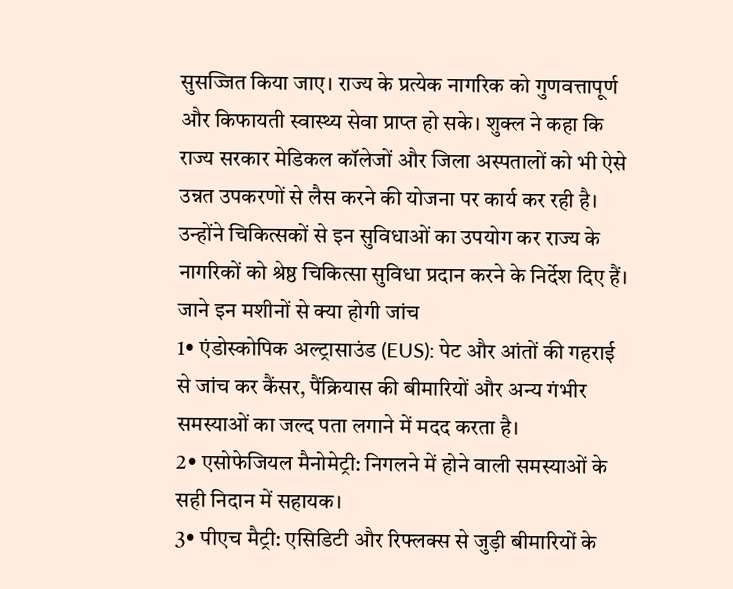सुसज्जित किया जाए। राज्य के प्रत्येक नागरिक को गुणवत्तापूर्ण और किफायती स्वास्थ्य सेवा प्राप्त हो सके। शुक्ल ने कहा कि राज्य सरकार मेडिकल कॉलेजों और जिला अस्पतालों को भी ऐसे उन्नत उपकरणों से लैस करने की योजना पर कार्य कर रही है। उन्होंने चिकित्सकों से इन सुविधाओं का उपयोग कर राज्य के नागरिकों को श्रेष्ठ चिकित्सा सुविधा प्रदान करने के निर्देश दिए हैं।
जाने इन मशीनों से क्या होगी जांच
1• एंडोस्कोपिक अल्ट्रासाउंड (EUS): पेट और आंतों की गहराई से जांच कर कैंसर, पैंक्रियास की बीमारियों और अन्य गंभीर समस्याओं का जल्द पता लगाने में मदद करता है।
2• एसोफेजियल मैनोमेट्री: निगलने में होने वाली समस्याओं के सही निदान में सहायक।
3• पीएच मैट्री: एसिडिटी और रिफ्लक्स से जुड़ी बीमारियों के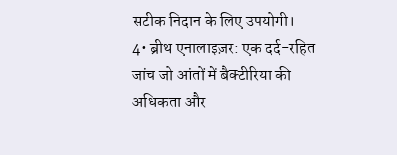सटीक निदान के लिए उपयोगी।
4• ब्रीथ एनालाइज़र: एक दर्द-रहित जांच जो आंतों में बैक्टीरिया की अधिकता और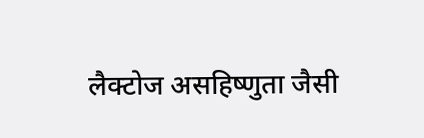लैक्टोज असहिष्णुता जैसी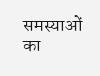समस्याओं का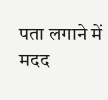पता लगाने में मदद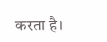करता है।